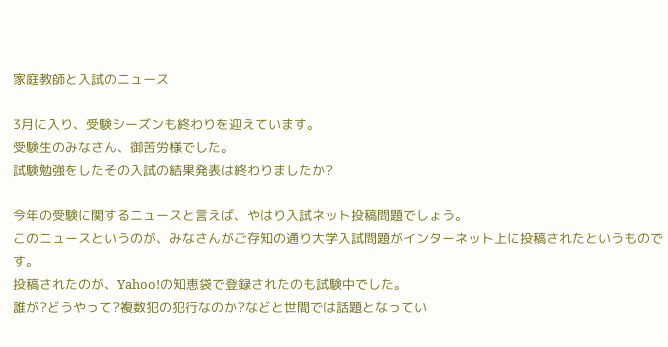家庭教師と入試のニュース

3月に入り、受験シーズンも終わりを迎えています。
受験生のみなさん、御苦労様でした。
試験勉強をしたその入試の結果発表は終わりましたか?

今年の受験に関するニュースと言えば、やはり入試ネット投稿問題でしょう。
このニュースというのが、みなさんがご存知の通り大学入試問題がインターネット上に投稿されたというものです。
投稿されたのが、Yahoo!の知恵袋で登録されたのも試験中でした。
誰が?どうやって?複数犯の犯行なのか?などと世間では話題となってい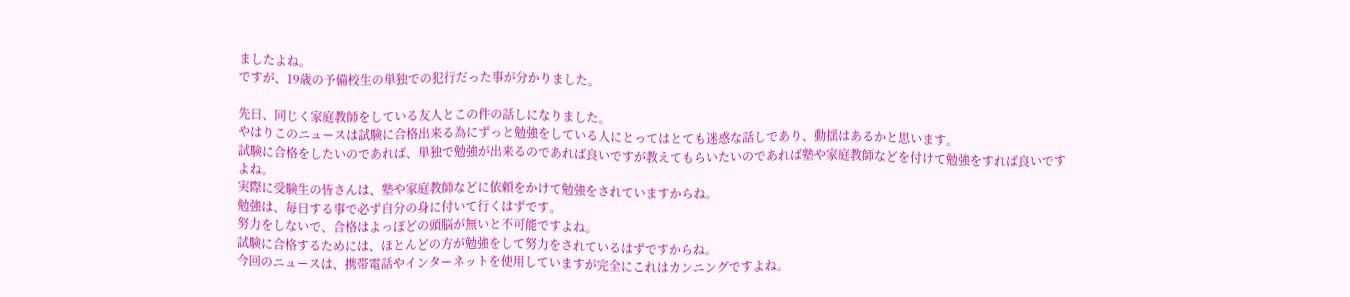ましたよね。
ですが、19歳の予備校生の単独での犯行だった事が分かりました。

先日、同じく家庭教師をしている友人とこの件の話しになりました。
やはりこのニュースは試験に合格出来る為にずっと勉強をしている人にとってはとても迷惑な話しであり、動揺はあるかと思います。
試験に合格をしたいのであれば、単独で勉強が出来るのであれば良いですが教えてもらいたいのであれば塾や家庭教師などを付けて勉強をすれば良いですよね。
実際に受験生の皆さんは、塾や家庭教師などに依頼をかけて勉強をされていますからね。
勉強は、毎日する事で必ず自分の身に付いて行くはずです。
努力をしないで、合格はよっぽどの頭脳が無いと不可能ですよね。
試験に合格するためには、ほとんどの方が勉強をして努力をされているはずですからね。
今回のニュースは、携帯電話やインターネットを使用していますが完全にこれはカンニングですよね。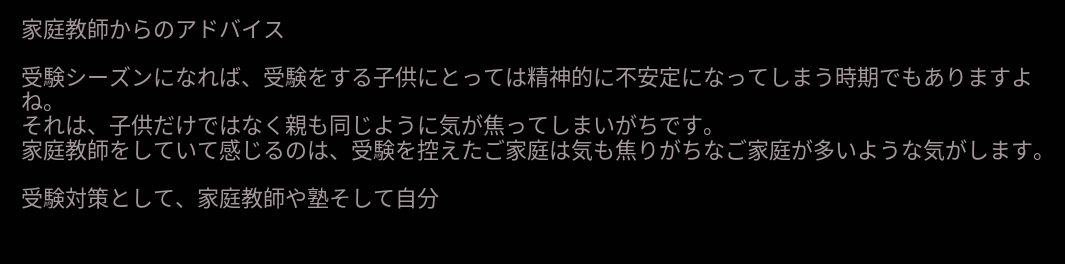家庭教師からのアドバイス

受験シーズンになれば、受験をする子供にとっては精神的に不安定になってしまう時期でもありますよね。
それは、子供だけではなく親も同じように気が焦ってしまいがちです。
家庭教師をしていて感じるのは、受験を控えたご家庭は気も焦りがちなご家庭が多いような気がします。

受験対策として、家庭教師や塾そして自分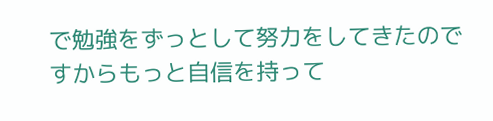で勉強をずっとして努力をしてきたのですからもっと自信を持って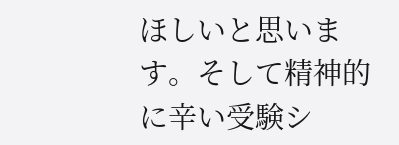ほしいと思います。そして精神的に辛い受験シ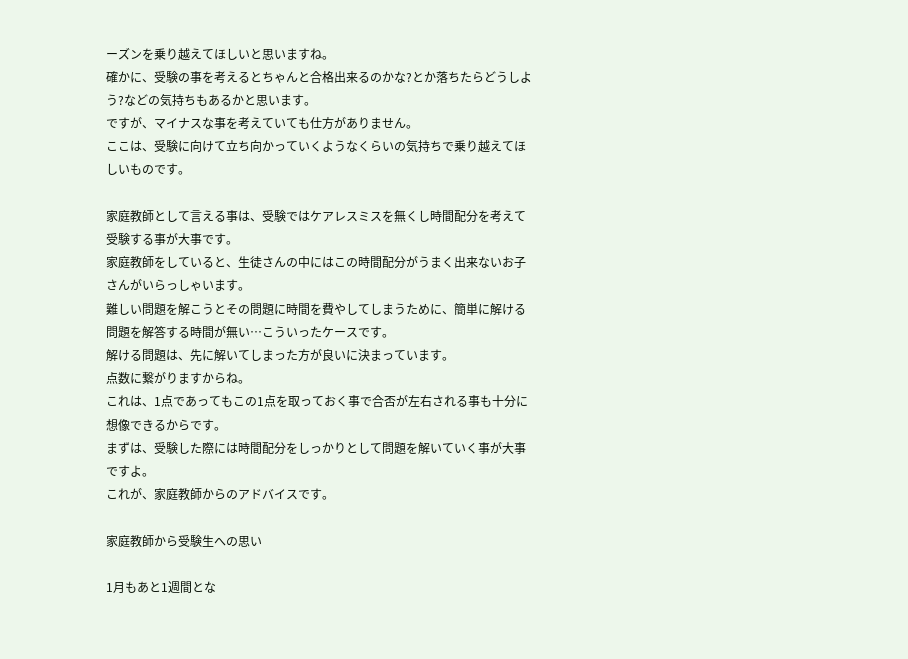ーズンを乗り越えてほしいと思いますね。
確かに、受験の事を考えるとちゃんと合格出来るのかな?とか落ちたらどうしよう?などの気持ちもあるかと思います。
ですが、マイナスな事を考えていても仕方がありません。
ここは、受験に向けて立ち向かっていくようなくらいの気持ちで乗り越えてほしいものです。

家庭教師として言える事は、受験ではケアレスミスを無くし時間配分を考えて受験する事が大事です。
家庭教師をしていると、生徒さんの中にはこの時間配分がうまく出来ないお子さんがいらっしゃいます。
難しい問題を解こうとその問題に時間を費やしてしまうために、簡単に解ける問題を解答する時間が無い…こういったケースです。
解ける問題は、先に解いてしまった方が良いに決まっています。
点数に繋がりますからね。
これは、1点であってもこの1点を取っておく事で合否が左右される事も十分に想像できるからです。
まずは、受験した際には時間配分をしっかりとして問題を解いていく事が大事ですよ。
これが、家庭教師からのアドバイスです。

家庭教師から受験生への思い

1月もあと1週間とな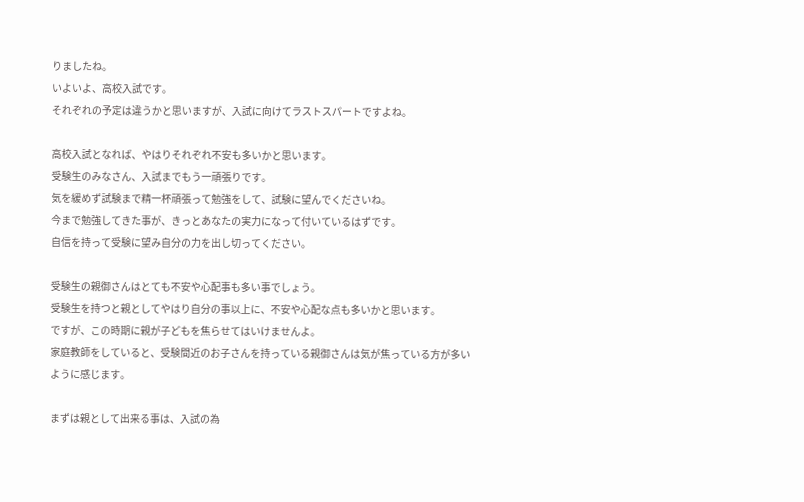りましたね。
いよいよ、高校入試です。
それぞれの予定は違うかと思いますが、入試に向けてラストスパートですよね。

高校入試となれば、やはりそれぞれ不安も多いかと思います。
受験生のみなさん、入試までもう一頑張りです。
気を緩めず試験まで精一杯頑張って勉強をして、試験に望んでくださいね。
今まで勉強してきた事が、きっとあなたの実力になって付いているはずです。
自信を持って受験に望み自分の力を出し切ってください。

受験生の親御さんはとても不安や心配事も多い事でしょう。
受験生を持つと親としてやはり自分の事以上に、不安や心配な点も多いかと思います。
ですが、この時期に親が子どもを焦らせてはいけませんよ。
家庭教師をしていると、受験間近のお子さんを持っている親御さんは気が焦っている方が多いように感じます。

まずは親として出来る事は、入試の為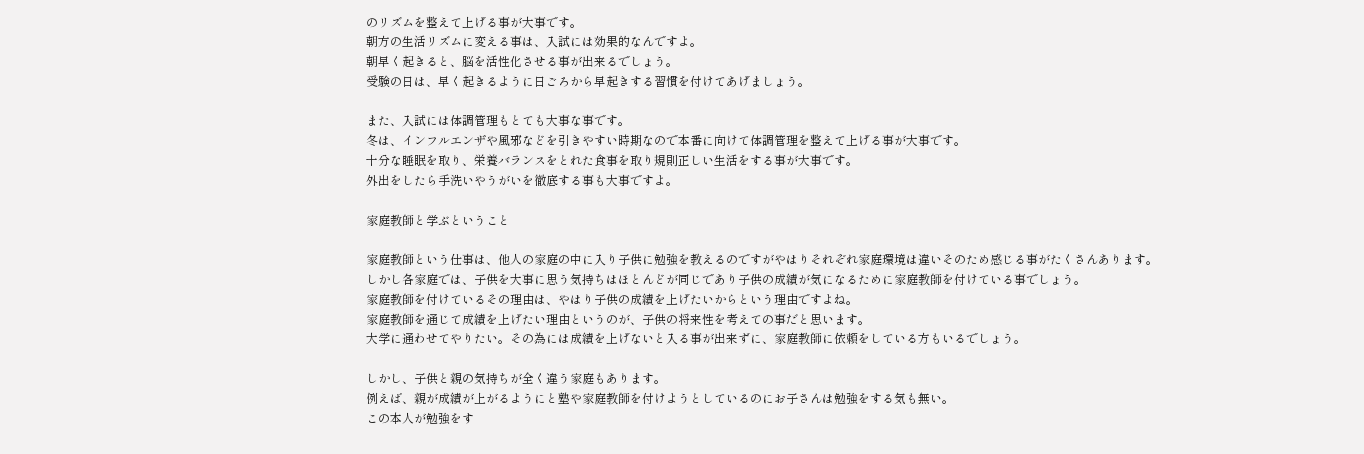のリズムを整えて上げる事が大事です。
朝方の生活リズムに変える事は、入試には効果的なんですよ。
朝早く起きると、脳を活性化させる事が出来るでしょう。
受験の日は、早く起きるように日ごろから早起きする習慣を付けてあげましょう。

また、入試には体調管理もとても大事な事です。
冬は、インフルエンザや風邪などを引きやすい時期なので本番に向けて体調管理を整えて上げる事が大事です。
十分な睡眠を取り、栄養バランスをとれた食事を取り規則正しい生活をする事が大事です。
外出をしたら手洗いやうがいを徹底する事も大事ですよ。

家庭教師と学ぶということ

家庭教師という仕事は、他人の家庭の中に入り子供に勉強を教えるのですがやはりそれぞれ家庭環境は違いそのため感じる事がたくさんあります。
しかし各家庭では、子供を大事に思う気持ちはほとんどが同じであり子供の成績が気になるために家庭教師を付けている事でしょう。
家庭教師を付けているその理由は、やはり子供の成績を上げたいからという理由ですよね。
家庭教師を通じて成績を上げたい理由というのが、子供の将来性を考えての事だと思います。
大学に通わせてやりたい。その為には成績を上げないと入る事が出来ずに、家庭教師に依頼をしている方もいるでしょう。

しかし、子供と親の気持ちが全く違う家庭もあります。
例えば、親が成績が上がるようにと塾や家庭教師を付けようとしているのにお子さんは勉強をする気も無い。
この本人が勉強をす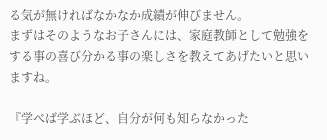る気が無ければなかなか成績が伸びません。
まずはそのようなお子さんには、家庭教師として勉強をする事の喜び分かる事の楽しさを教えてあげたいと思いますね。

『学べば学ぶほど、自分が何も知らなかった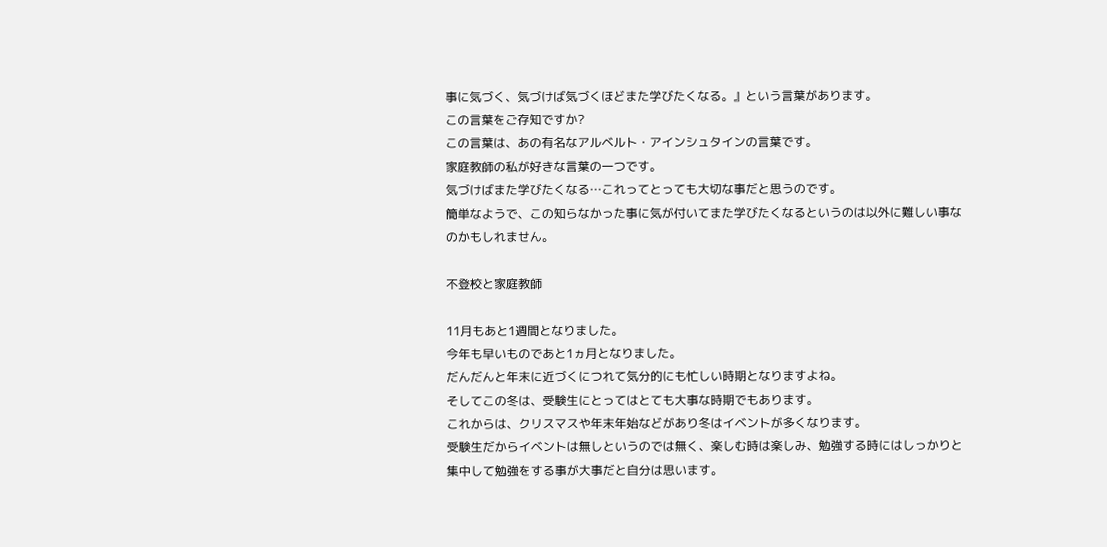事に気づく、気づけば気づくほどまた学びたくなる。』という言葉があります。
この言葉をご存知ですか?
この言葉は、あの有名なアルベルト・アインシュタインの言葉です。
家庭教師の私が好きな言葉の一つです。
気づけばまた学びたくなる…これってとっても大切な事だと思うのです。
簡単なようで、この知らなかった事に気が付いてまた学びたくなるというのは以外に難しい事なのかもしれません。

不登校と家庭教師

11月もあと1週間となりました。
今年も早いものであと1ヵ月となりました。
だんだんと年末に近づくにつれて気分的にも忙しい時期となりますよね。
そしてこの冬は、受験生にとってはとても大事な時期でもあります。
これからは、クリスマスや年末年始などがあり冬はイベントが多くなります。
受験生だからイベントは無しというのでは無く、楽しむ時は楽しみ、勉強する時にはしっかりと集中して勉強をする事が大事だと自分は思います。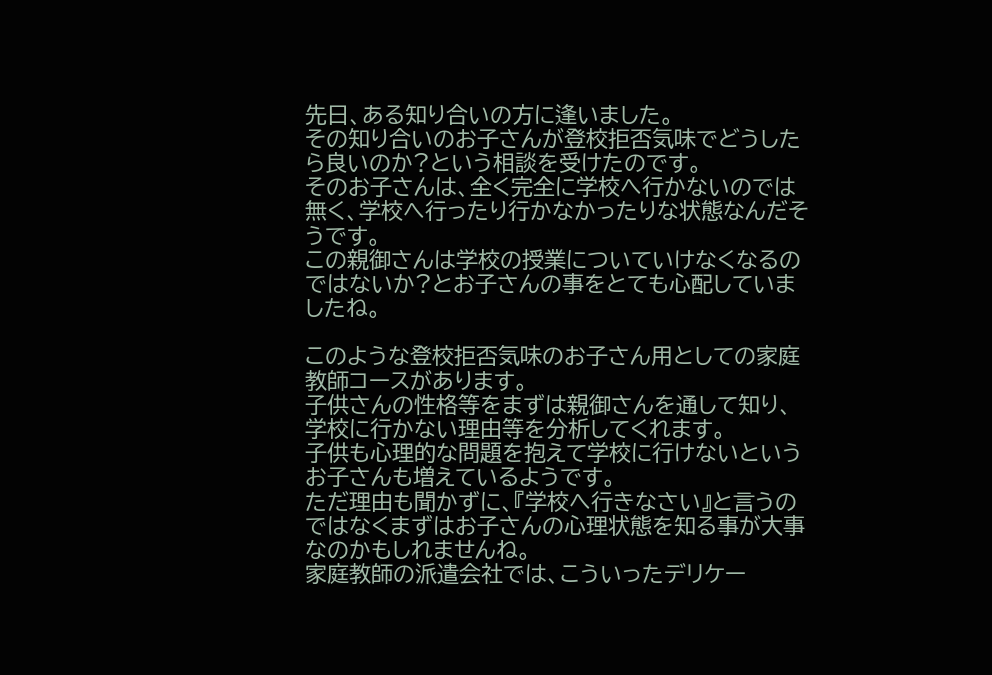先日、ある知り合いの方に逢いました。
その知り合いのお子さんが登校拒否気味でどうしたら良いのか?という相談を受けたのです。
そのお子さんは、全く完全に学校へ行かないのでは無く、学校へ行ったり行かなかったりな状態なんだそうです。
この親御さんは学校の授業についていけなくなるのではないか?とお子さんの事をとても心配していましたね。

このような登校拒否気味のお子さん用としての家庭教師コースがあります。
子供さんの性格等をまずは親御さんを通して知り、学校に行かない理由等を分析してくれます。
子供も心理的な問題を抱えて学校に行けないというお子さんも増えているようです。
ただ理由も聞かずに、『学校へ行きなさい』と言うのではなくまずはお子さんの心理状態を知る事が大事なのかもしれませんね。
家庭教師の派遣会社では、こういったデリケー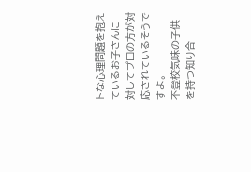トな心理問題を抱えているお子さんに対してプロの方が対応されているそうですよ。
不登校気味の子供を持つ知り合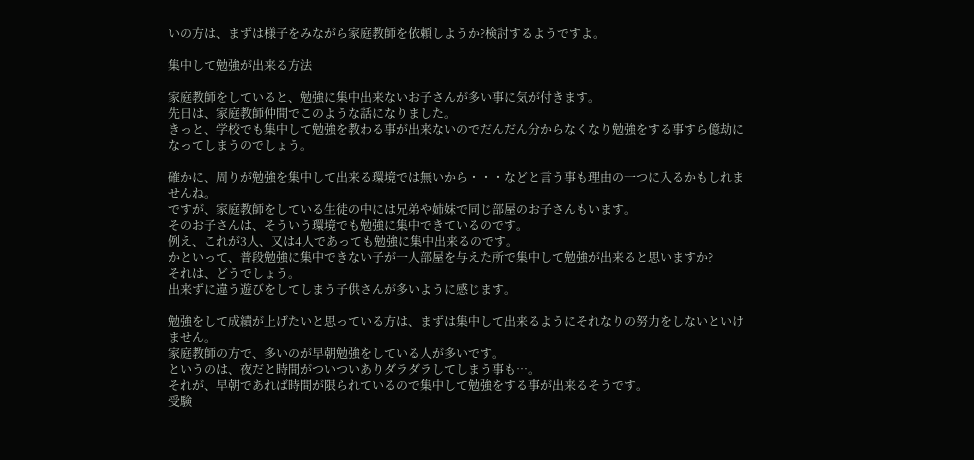いの方は、まずは様子をみながら家庭教師を依頼しようか?検討するようですよ。

集中して勉強が出来る方法

家庭教師をしていると、勉強に集中出来ないお子さんが多い事に気が付きます。
先日は、家庭教師仲間でこのような話になりました。
きっと、学校でも集中して勉強を教わる事が出来ないのでだんだん分からなくなり勉強をする事すら億劫になってしまうのでしょう。

確かに、周りが勉強を集中して出来る環境では無いから・・・などと言う事も理由の一つに入るかもしれませんね。
ですが、家庭教師をしている生徒の中には兄弟や姉妹で同じ部屋のお子さんもいます。
そのお子さんは、そういう環境でも勉強に集中できているのです。
例え、これが3人、又は4人であっても勉強に集中出来るのです。
かといって、普段勉強に集中できない子が一人部屋を与えた所で集中して勉強が出来ると思いますか?
それは、どうでしょう。
出来ずに違う遊びをしてしまう子供さんが多いように感じます。

勉強をして成績が上げたいと思っている方は、まずは集中して出来るようにそれなりの努力をしないといけません。
家庭教師の方で、多いのが早朝勉強をしている人が多いです。
というのは、夜だと時間がついついありダラダラしてしまう事も…。
それが、早朝であれば時間が限られているので集中して勉強をする事が出来るそうです。
受験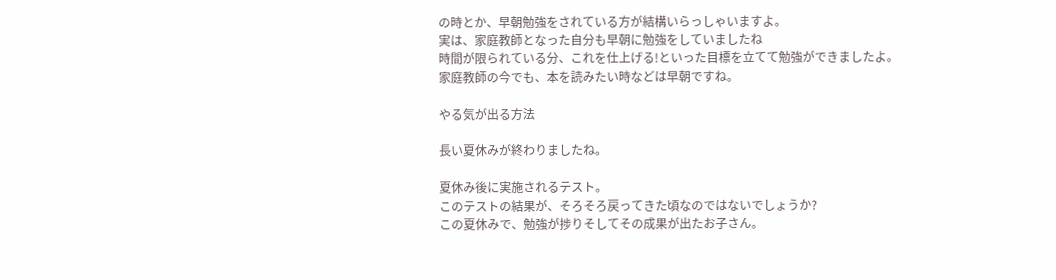の時とか、早朝勉強をされている方が結構いらっしゃいますよ。
実は、家庭教師となった自分も早朝に勉強をしていましたね
時間が限られている分、これを仕上げる!といった目標を立てて勉強ができましたよ。
家庭教師の今でも、本を読みたい時などは早朝ですね。

やる気が出る方法

長い夏休みが終わりましたね。

夏休み後に実施されるテスト。
このテストの結果が、そろそろ戻ってきた頃なのではないでしょうか?
この夏休みで、勉強が捗りそしてその成果が出たお子さん。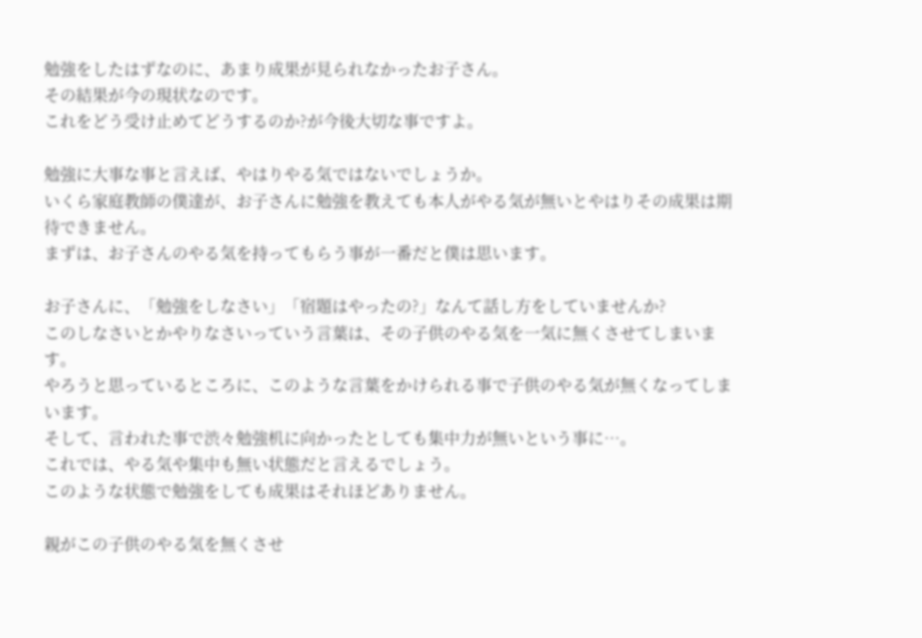勉強をしたはずなのに、あまり成果が見られなかったお子さん。
その結果が今の現状なのです。
これをどう受け止めてどうするのか?が今後大切な事ですよ。

勉強に大事な事と言えば、やはりやる気ではないでしょうか。
いくら家庭教師の僕達が、お子さんに勉強を教えても本人がやる気が無いとやはりその成果は期待できません。
まずは、お子さんのやる気を持ってもらう事が一番だと僕は思います。

お子さんに、「勉強をしなさい」「宿題はやったの?」なんて話し方をしていませんか?
このしなさいとかやりなさいっていう言葉は、その子供のやる気を一気に無くさせてしまいます。
やろうと思っているところに、このような言葉をかけられる事で子供のやる気が無くなってしまいます。
そして、言われた事で渋々勉強机に向かったとしても集中力が無いという事に…。
これでは、やる気や集中も無い状態だと言えるでしょう。
このような状態で勉強をしても成果はそれほどありません。

親がこの子供のやる気を無くさせ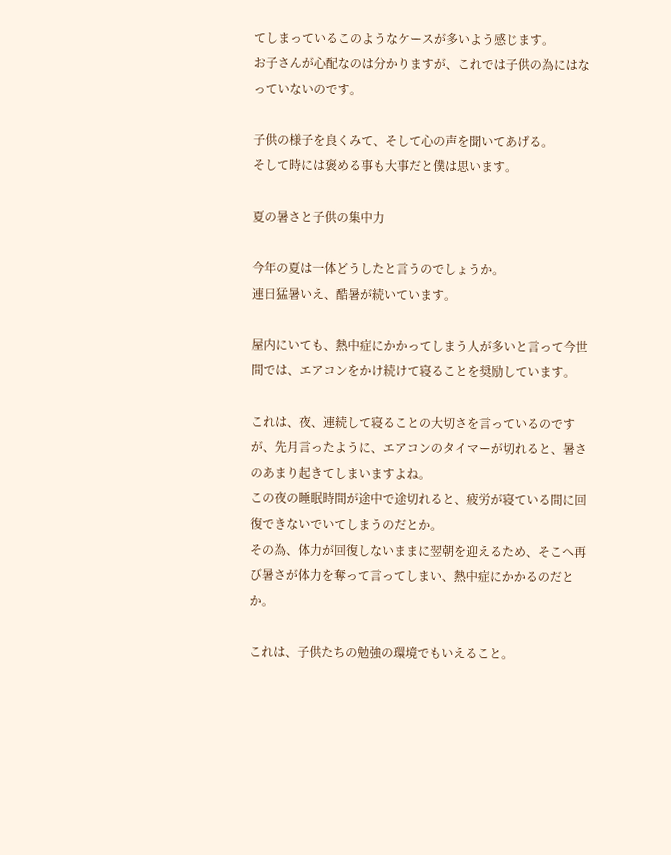てしまっているこのようなケースが多いよう感じます。
お子さんが心配なのは分かりますが、これでは子供の為にはなっていないのです。

子供の様子を良くみて、そして心の声を聞いてあげる。
そして時には褒める事も大事だと僕は思います。

夏の暑さと子供の集中力

今年の夏は一体どうしたと言うのでしょうか。
連日猛暑いえ、酷暑が続いています。

屋内にいても、熱中症にかかってしまう人が多いと言って今世間では、エアコンをかけ続けて寝ることを奨励しています。

これは、夜、連続して寝ることの大切さを言っているのですが、先月言ったように、エアコンのタイマーが切れると、暑さのあまり起きてしまいますよね。
この夜の睡眠時間が途中で途切れると、疲労が寝ている間に回復できないでいてしまうのだとか。
その為、体力が回復しないままに翌朝を迎えるため、そこへ再び暑さが体力を奪って言ってしまい、熱中症にかかるのだとか。

これは、子供たちの勉強の環境でもいえること。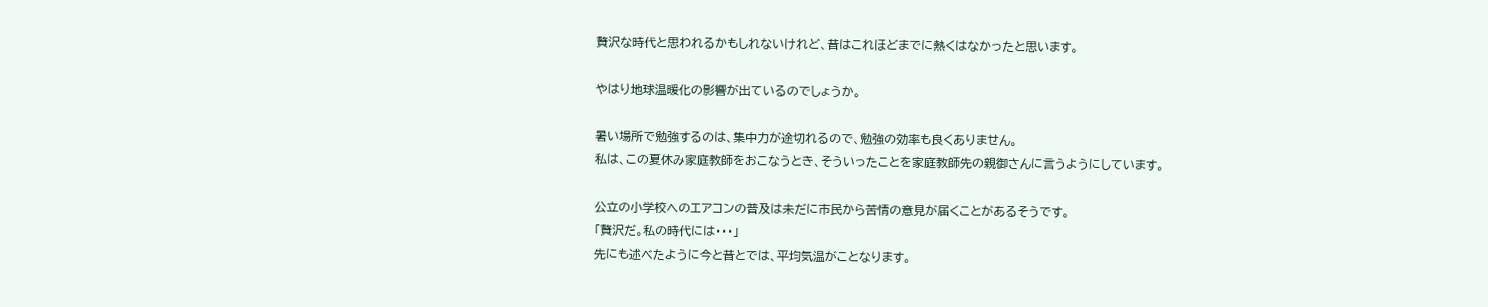贅沢な時代と思われるかもしれないけれど、昔はこれほどまでに熱くはなかったと思います。

やはり地球温暖化の影響が出ているのでしょうか。

暑い場所で勉強するのは、集中力が途切れるので、勉強の効率も良くありません。
私は、この夏休み家庭教師をおこなうとき、そういったことを家庭教師先の親御さんに言うようにしています。

公立の小学校へのエアコンの普及は未だに市民から苦情の意見が届くことがあるそうです。
「贅沢だ。私の時代には・・・」
先にも述べたように今と昔とでは、平均気温がことなります。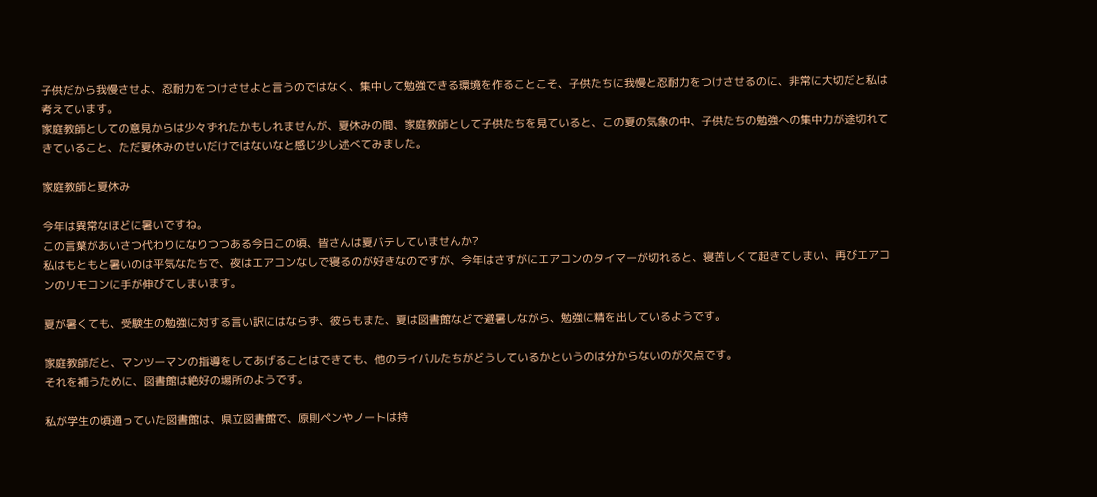子供だから我慢させよ、忍耐力をつけさせよと言うのではなく、集中して勉強できる環境を作ることこそ、子供たちに我慢と忍耐力をつけさせるのに、非常に大切だと私は考えています。
家庭教師としての意見からは少々ずれたかもしれませんが、夏休みの間、家庭教師として子供たちを見ていると、この夏の気象の中、子供たちの勉強への集中力が途切れてきていること、ただ夏休みのせいだけではないなと感じ少し述べてみました。

家庭教師と夏休み

今年は異常なほどに暑いですね。
この言葉があいさつ代わりになりつつある今日この頃、皆さんは夏バテしていませんか?
私はもともと暑いのは平気なたちで、夜はエアコンなしで寝るのが好きなのですが、今年はさすがにエアコンのタイマーが切れると、寝苦しくて起きてしまい、再びエアコンのリモコンに手が伸びてしまいます。

夏が暑くても、受験生の勉強に対する言い訳にはならず、彼らもまた、夏は図書館などで避暑しながら、勉強に精を出しているようです。

家庭教師だと、マンツーマンの指導をしてあげることはできても、他のライバルたちがどうしているかというのは分からないのが欠点です。
それを補うために、図書館は絶好の場所のようです。

私が学生の頃通っていた図書館は、県立図書館で、原則ペンやノートは持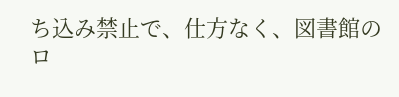ち込み禁止で、仕方なく、図書館のロ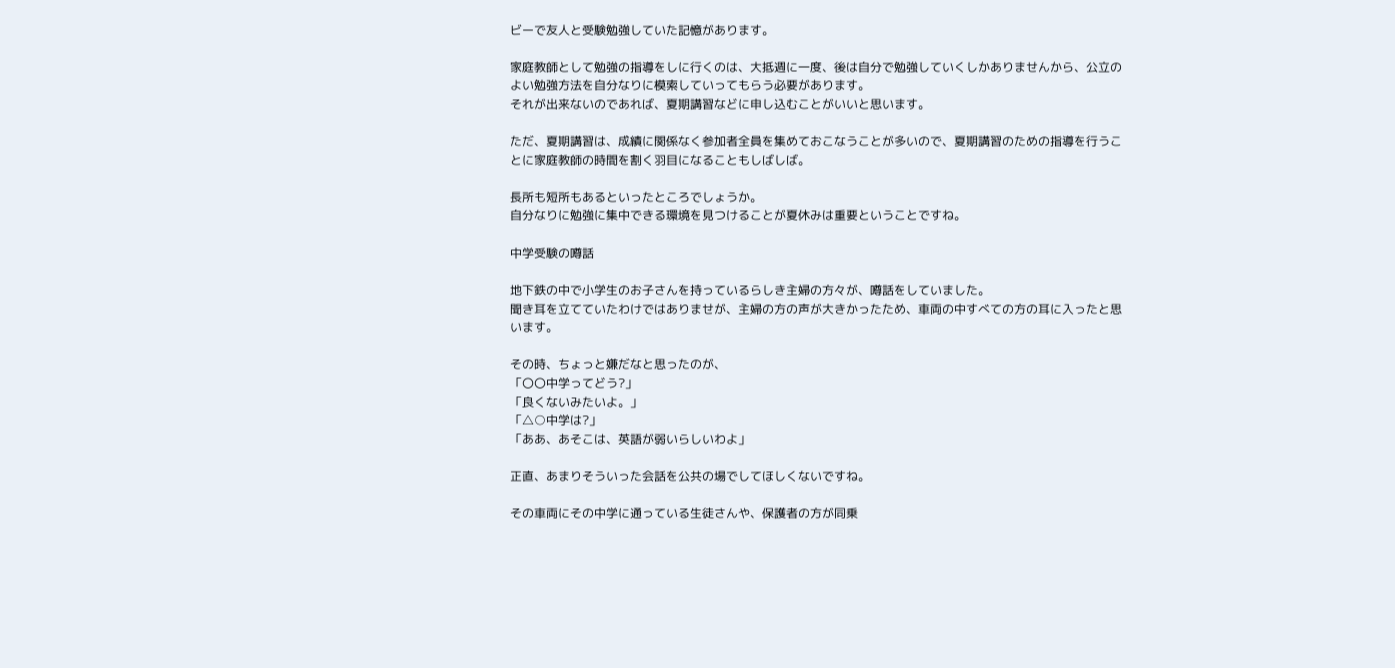ビーで友人と受験勉強していた記憶があります。

家庭教師として勉強の指導をしに行くのは、大抵週に一度、後は自分で勉強していくしかありませんから、公立のよい勉強方法を自分なりに模索していってもらう必要があります。
それが出来ないのであれば、夏期講習などに申し込むことがいいと思います。

ただ、夏期講習は、成績に関係なく参加者全員を集めておこなうことが多いので、夏期講習のための指導を行うことに家庭教師の時間を割く羽目になることもしばしば。

長所も短所もあるといったところでしょうか。
自分なりに勉強に集中できる環境を見つけることが夏休みは重要ということですね。

中学受験の噂話

地下鉄の中で小学生のお子さんを持っているらしき主婦の方々が、噂話をしていました。
聞き耳を立てていたわけではありませが、主婦の方の声が大きかったため、車両の中すべての方の耳に入ったと思います。

その時、ちょっと嫌だなと思ったのが、
「〇〇中学ってどう?」
「良くないみたいよ。」
「△○中学は?」
「ああ、あそこは、英語が弱いらしいわよ」

正直、あまりそういった会話を公共の場でしてほしくないですね。

その車両にその中学に通っている生徒さんや、保護者の方が同乗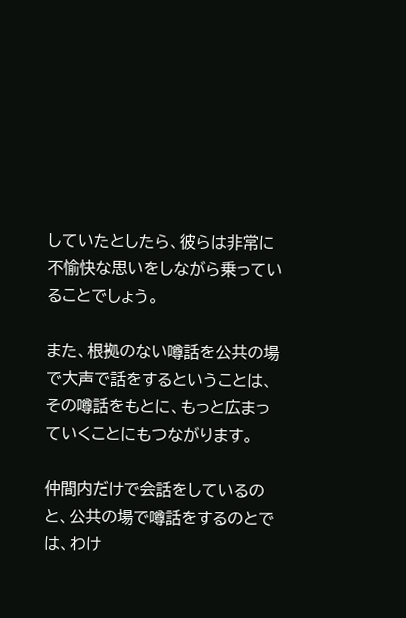していたとしたら、彼らは非常に不愉快な思いをしながら乗っていることでしょう。

また、根拠のない噂話を公共の場で大声で話をするということは、その噂話をもとに、もっと広まっていくことにもつながります。

仲間内だけで会話をしているのと、公共の場で噂話をするのとでは、わけ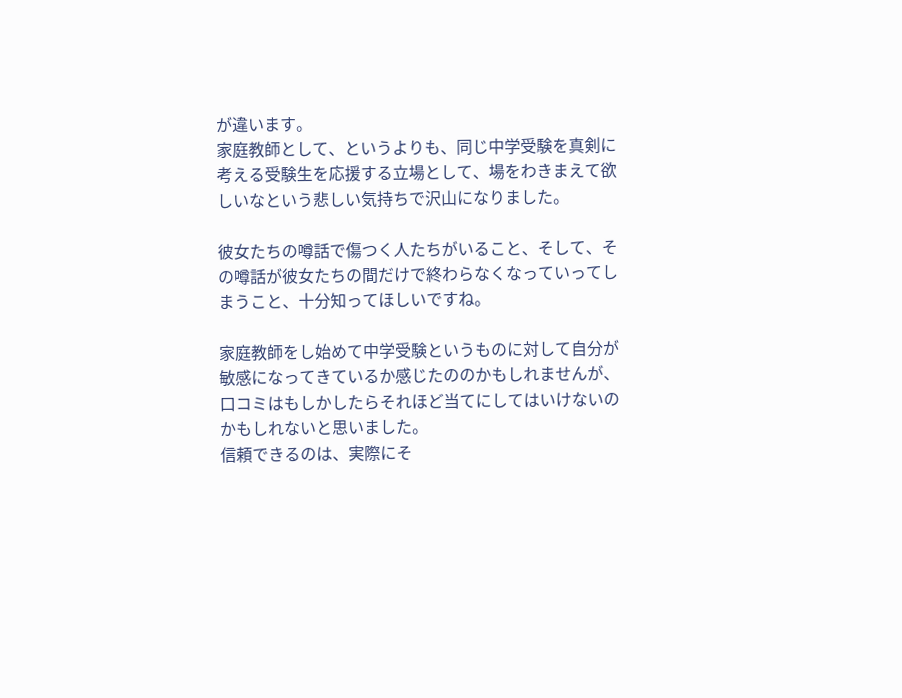が違います。
家庭教師として、というよりも、同じ中学受験を真剣に考える受験生を応援する立場として、場をわきまえて欲しいなという悲しい気持ちで沢山になりました。

彼女たちの噂話で傷つく人たちがいること、そして、その噂話が彼女たちの間だけで終わらなくなっていってしまうこと、十分知ってほしいですね。

家庭教師をし始めて中学受験というものに対して自分が敏感になってきているか感じたののかもしれませんが、口コミはもしかしたらそれほど当てにしてはいけないのかもしれないと思いました。
信頼できるのは、実際にそ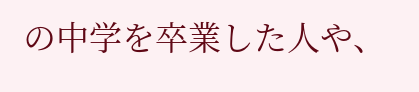の中学を卒業した人や、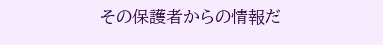その保護者からの情報だ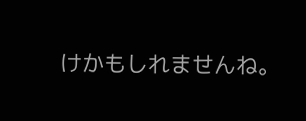けかもしれませんね。